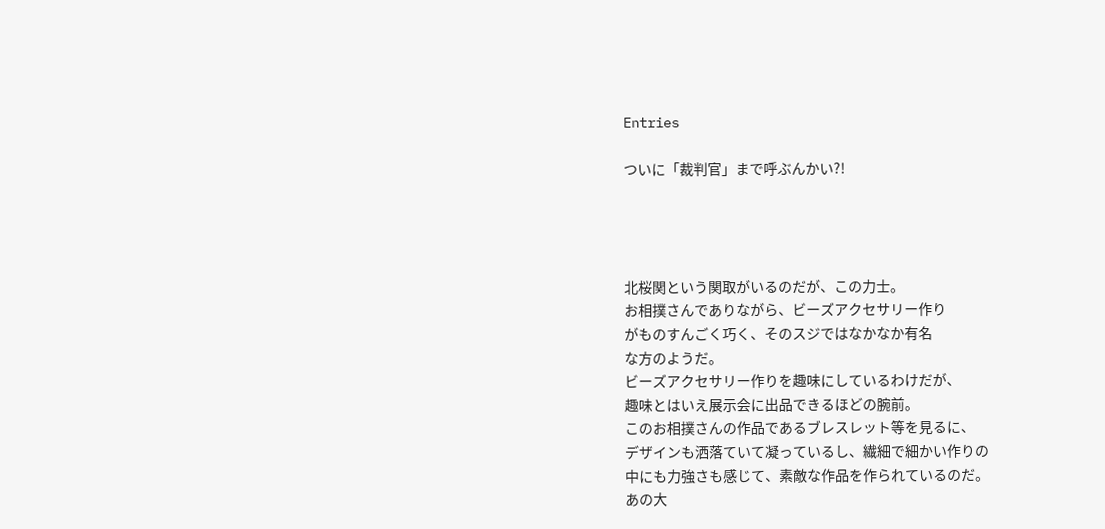Entries

ついに「裁判官」まで呼ぶんかい?!




北桜関という関取がいるのだが、この力士。
お相撲さんでありながら、ビーズアクセサリー作り
がものすんごく巧く、そのスジではなかなか有名
な方のようだ。
ビーズアクセサリー作りを趣味にしているわけだが、
趣味とはいえ展示会に出品できるほどの腕前。
このお相撲さんの作品であるブレスレット等を見るに、
デザインも洒落ていて凝っているし、繊細で細かい作りの
中にも力強さも感じて、素敵な作品を作られているのだ。
あの大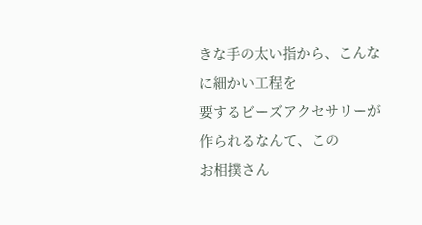きな手の太い指から、こんなに細かい工程を
要するビーズアクセサリーが作られるなんて、この
お相撲さん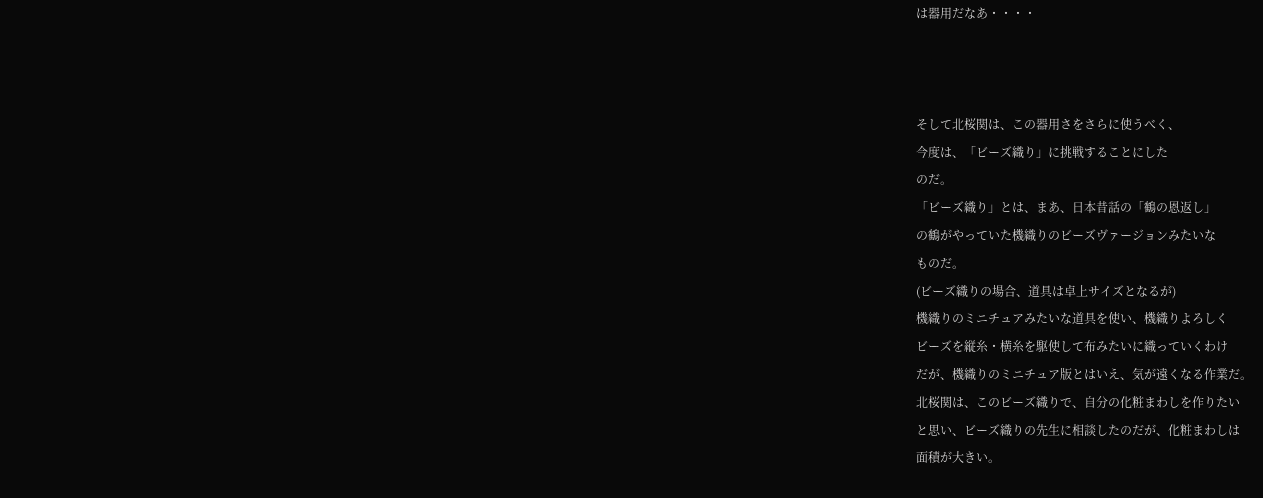は器用だなあ・・・・



そして北桜関は、この器用さをさらに使うべく、
今度は、「ビーズ織り」に挑戦することにした
のだ。
「ビーズ織り」とは、まあ、日本昔話の「鶴の恩返し」
の鶴がやっていた機織りのビーズヴァージョンみたいな
ものだ。
(ビーズ織りの場合、道具は卓上サイズとなるが)
機織りのミニチュアみたいな道具を使い、機織りよろしく
ビーズを縦糸・横糸を駆使して布みたいに織っていくわけ
だが、機織りのミニチュア版とはいえ、気が遠くなる作業だ。
北桜関は、このビーズ織りで、自分の化粧まわしを作りたい
と思い、ビーズ織りの先生に相談したのだが、化粧まわしは
面積が大きい。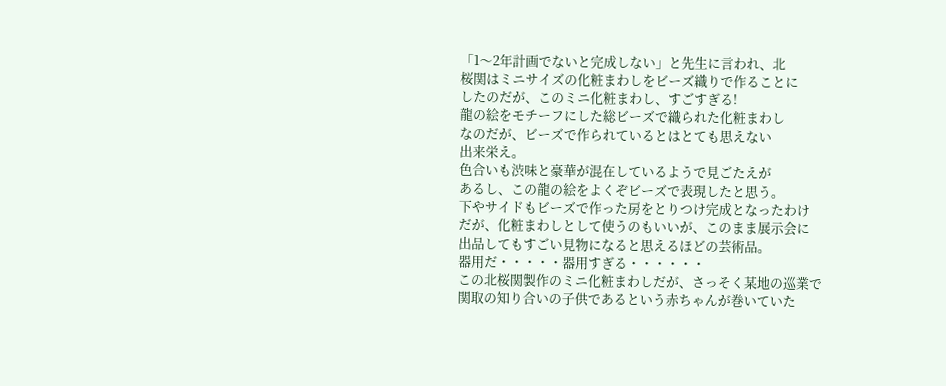「1〜2年計画でないと完成しない」と先生に言われ、北
桜関はミニサイズの化粧まわしをビーズ織りで作ることに
したのだが、このミニ化粧まわし、すごすぎる!
龍の絵をモチーフにした総ビーズで織られた化粧まわし
なのだが、ビーズで作られているとはとても思えない
出来栄え。
色合いも渋味と豪華が混在しているようで見ごたえが
あるし、この龍の絵をよくぞビーズで表現したと思う。
下やサイドもビーズで作った房をとりつけ完成となったわけ
だが、化粧まわしとして使うのもいいが、このまま展示会に
出品してもすごい見物になると思えるほどの芸術品。
器用だ・・・・・器用すぎる・・・・・・
この北桜関製作のミニ化粧まわしだが、さっそく某地の巡業で
関取の知り合いの子供であるという赤ちゃんが巻いていた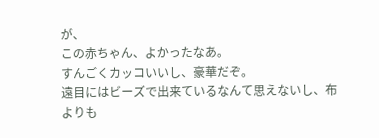が、
この赤ちゃん、よかったなあ。
すんごくカッコいいし、豪華だぞ。
遠目にはビーズで出来ているなんて思えないし、布よりも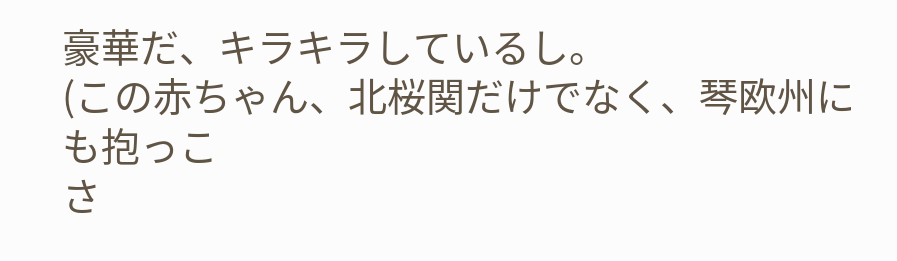豪華だ、キラキラしているし。
(この赤ちゃん、北桜関だけでなく、琴欧州にも抱っこ
さ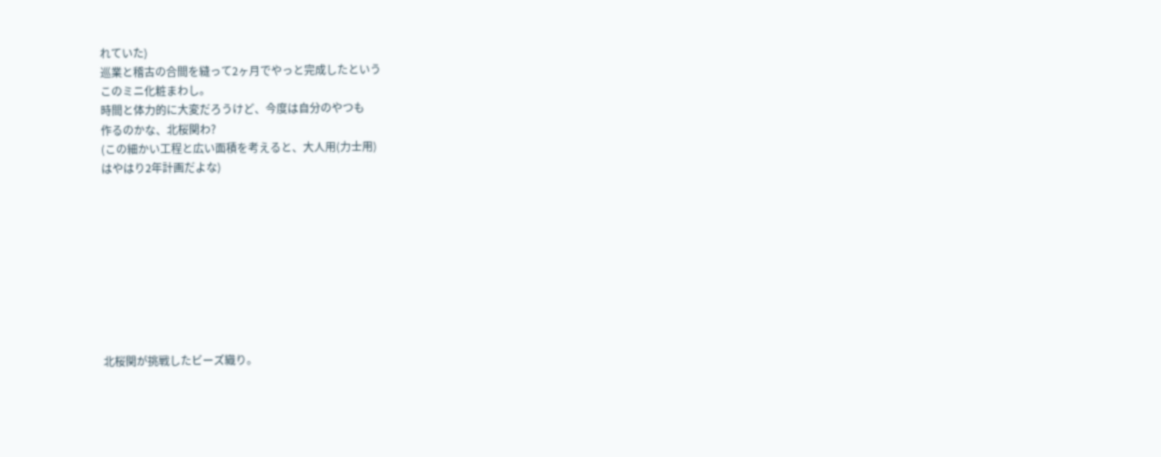れていた)
巡業と稽古の合間を縫って2ヶ月でやっと完成したという
このミニ化粧まわし。
時間と体力的に大変だろうけど、今度は自分のやつも
作るのかな、北桜関わ?
(この細かい工程と広い面積を考えると、大人用(力士用)
はやはり2年計画だよな)









北桜関が挑戦したビーズ織り。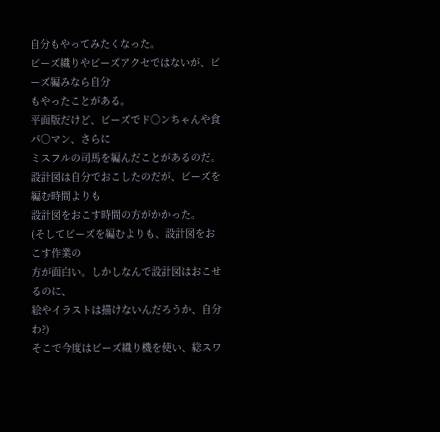自分もやってみたくなった。
ビーズ織りやビーズアクセではないが、ビーズ編みなら自分
もやったことがある。
平面版だけど、ビーズでド○ンちゃんや食パ○マン、さらに
ミスフルの司馬を編んだことがあるのだ。
設計図は自分でおこしたのだが、ビーズを編む時間よりも
設計図をおこす時間の方がかかった。
(そしてビーズを編むよりも、設計図をおこす作業の
方が面白い。しかしなんで設計図はおこせるのに、
絵やイラストは描けないんだろうか、自分わ?)
そこで今度はビーズ織り機を使い、総スワ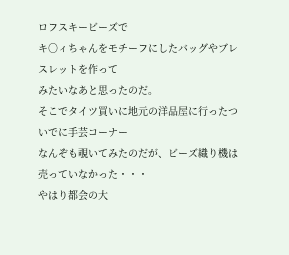ロフスキービーズで
キ○ィちゃんをモチーフにしたバッグやブレスレットを作って
みたいなあと思ったのだ。
そこでタイツ買いに地元の洋品屋に行ったついでに手芸コーナー
なんぞも覗いてみたのだが、ビーズ織り機は売っていなかった・・・
やはり都会の大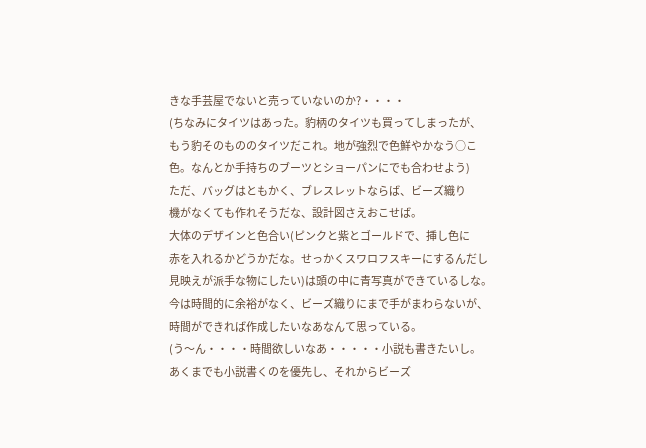きな手芸屋でないと売っていないのか?・・・・
(ちなみにタイツはあった。豹柄のタイツも買ってしまったが、
もう豹そのもののタイツだこれ。地が強烈で色鮮やかなう○こ
色。なんとか手持ちのブーツとショーパンにでも合わせよう)
ただ、バッグはともかく、ブレスレットならば、ビーズ織り
機がなくても作れそうだな、設計図さえおこせば。
大体のデザインと色合い(ピンクと紫とゴールドで、挿し色に
赤を入れるかどうかだな。せっかくスワロフスキーにするんだし
見映えが派手な物にしたい)は頭の中に青写真ができているしな。
今は時間的に余裕がなく、ビーズ織りにまで手がまわらないが、
時間ができれば作成したいなあなんて思っている。
(う〜ん・・・・時間欲しいなあ・・・・・小説も書きたいし。
あくまでも小説書くのを優先し、それからビーズ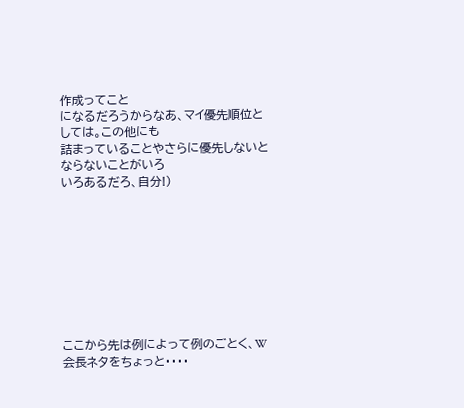作成ってこと
になるだろうからなあ、マイ優先順位としては。この他にも
詰まっていることやさらに優先しないとならないことがいろ
いろあるだろ、自分!)









ここから先は例によって例のごとく、W会長ネタをちょっと・・・・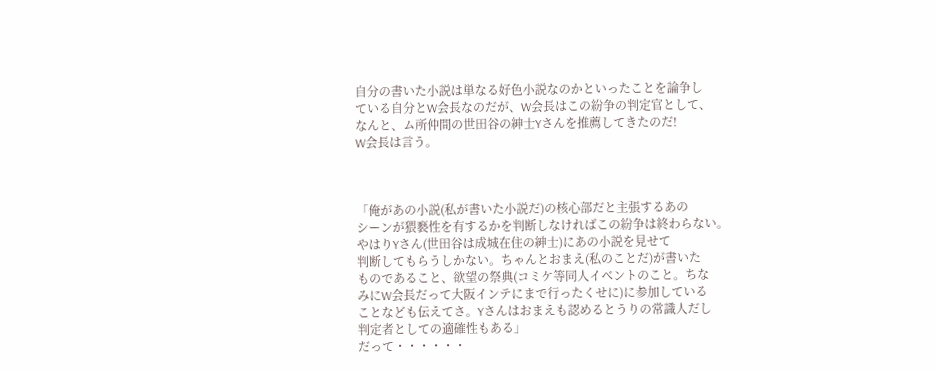自分の書いた小説は単なる好色小説なのかといったことを論争し
ている自分とW会長なのだが、W会長はこの紛争の判定官として、
なんと、ム所仲間の世田谷の紳士Yさんを推薦してきたのだ!
W会長は言う。



「俺があの小説(私が書いた小説だ)の核心部だと主張するあの
シーンが猥褻性を有するかを判断しなければこの紛争は終わらない。
やはりYさん(世田谷は成城在住の紳士)にあの小説を見せて
判断してもらうしかない。ちゃんとおまえ(私のことだ)が書いた
ものであること、欲望の祭典(コミケ等同人イベントのこと。ちな
みにW会長だって大阪インテにまで行ったくせに)に参加している
ことなども伝えてさ。Yさんはおまえも認めるとうりの常識人だし
判定者としての適確性もある」
だって・・・・・・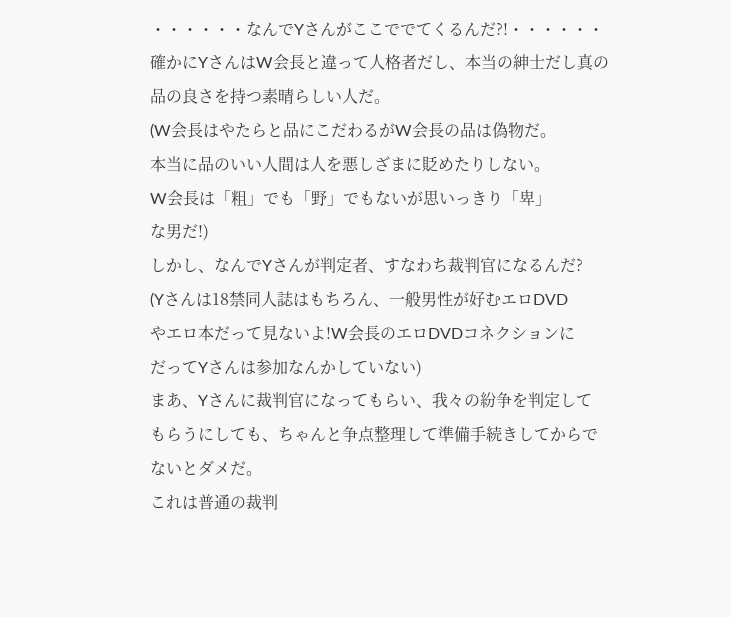・・・・・・なんでYさんがここででてくるんだ?!・・・・・・
確かにYさんはW会長と違って人格者だし、本当の紳士だし真の
品の良さを持つ素晴らしい人だ。
(W会長はやたらと品にこだわるがW会長の品は偽物だ。
本当に品のいい人間は人を悪しざまに貶めたりしない。
W会長は「粗」でも「野」でもないが思いっきり「卑」
な男だ!)
しかし、なんでYさんが判定者、すなわち裁判官になるんだ?
(Yさんは18禁同人誌はもちろん、一般男性が好むエロDVD
やエロ本だって見ないよ!W会長のエロDVDコネクションに
だってYさんは参加なんかしていない)
まあ、Yさんに裁判官になってもらい、我々の紛争を判定して
もらうにしても、ちゃんと争点整理して準備手続きしてからで
ないとダメだ。
これは普通の裁判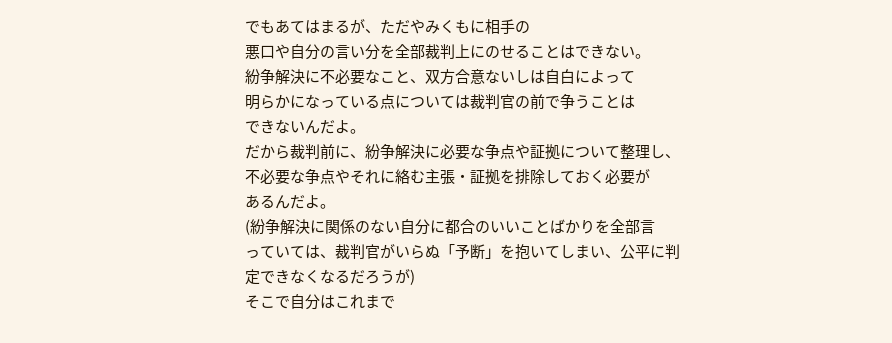でもあてはまるが、ただやみくもに相手の
悪口や自分の言い分を全部裁判上にのせることはできない。
紛争解決に不必要なこと、双方合意ないしは自白によって
明らかになっている点については裁判官の前で争うことは
できないんだよ。
だから裁判前に、紛争解決に必要な争点や証拠について整理し、
不必要な争点やそれに絡む主張・証拠を排除しておく必要が
あるんだよ。
(紛争解決に関係のない自分に都合のいいことばかりを全部言
っていては、裁判官がいらぬ「予断」を抱いてしまい、公平に判
定できなくなるだろうが)
そこで自分はこれまで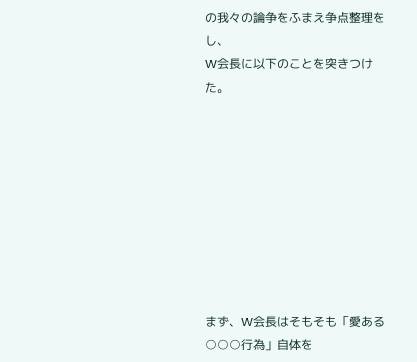の我々の論争をふまえ争点整理をし、
W会長に以下のことを突きつけた。









まず、W会長はそもそも「愛ある○○○行為」自体を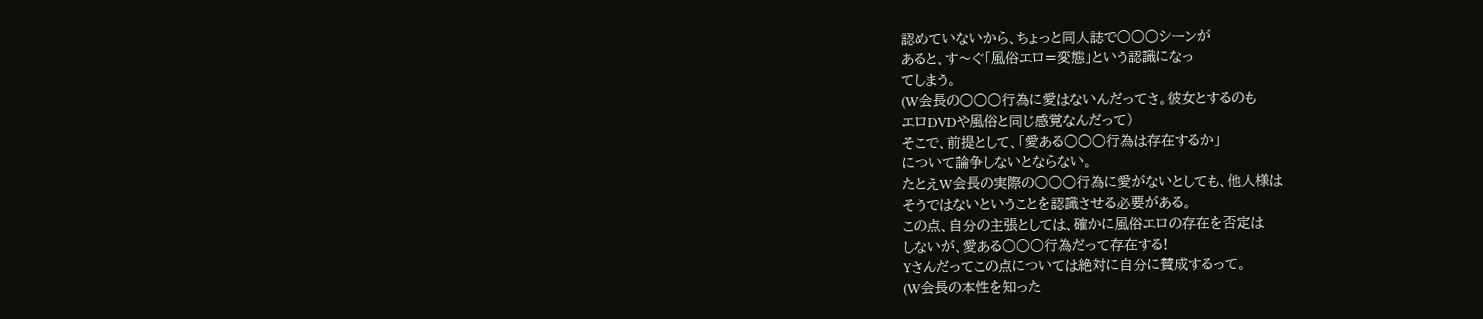認めていないから、ちょっと同人誌で○○○シーンが
あると、す〜ぐ「風俗エロ=変態」という認識になっ
てしまう。
(W会長の○○○行為に愛はないんだってさ。彼女とするのも
エロDVDや風俗と同じ感覚なんだって)
そこで、前提として、「愛ある○○○行為は存在するか」
について論争しないとならない。
たとえW会長の実際の○○○行為に愛がないとしても、他人様は
そうではないということを認識させる必要がある。
この点、自分の主張としては、確かに風俗エロの存在を否定は
しないが、愛ある○○○行為だって存在する!
Yさんだってこの点については絶対に自分に賛成するって。
(W会長の本性を知った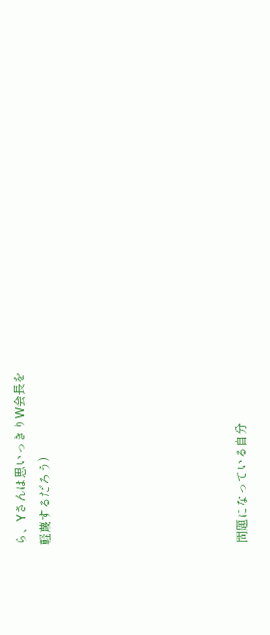ら、Yさんは思いっきりW会長を
軽蔑するだろう)







問題になっている自分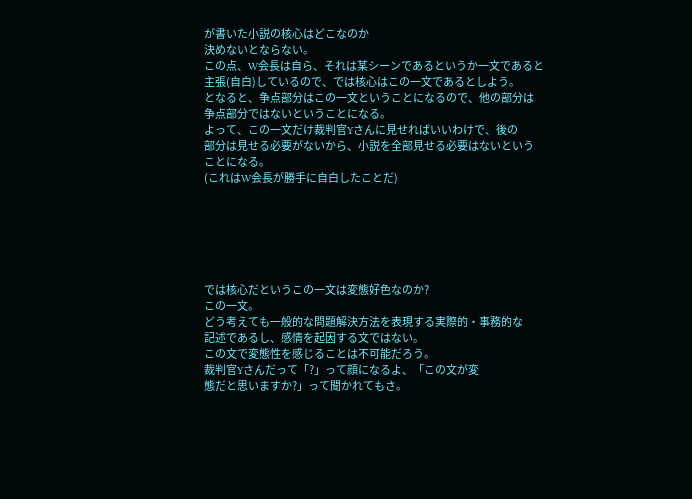が書いた小説の核心はどこなのか
決めないとならない。
この点、W会長は自ら、それは某シーンであるというか一文であると
主張(自白)しているので、では核心はこの一文であるとしよう。
となると、争点部分はこの一文ということになるので、他の部分は
争点部分ではないということになる。
よって、この一文だけ裁判官Yさんに見せればいいわけで、後の
部分は見せる必要がないから、小説を全部見せる必要はないという
ことになる。
(これはW会長が勝手に自白したことだ)






では核心だというこの一文は変態好色なのか?
この一文。
どう考えても一般的な問題解決方法を表現する実際的・事務的な
記述であるし、感情を起因する文ではない。
この文で変態性を感じることは不可能だろう。
裁判官Yさんだって「?」って顔になるよ、「この文が変
態だと思いますか?」って聞かれてもさ。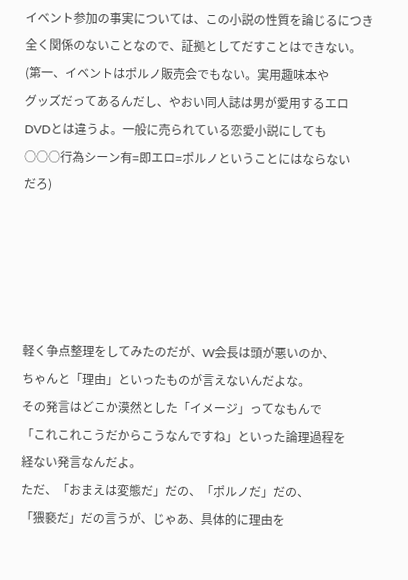イベント参加の事実については、この小説の性質を論じるにつき
全く関係のないことなので、証拠としてだすことはできない。
(第一、イベントはポルノ販売会でもない。実用趣味本や
グッズだってあるんだし、やおい同人誌は男が愛用するエロ
DVDとは違うよ。一般に売られている恋愛小説にしても
○○○行為シーン有=即エロ=ポルノということにはならない
だろ)





軽く争点整理をしてみたのだが、W会長は頭が悪いのか、
ちゃんと「理由」といったものが言えないんだよな。
その発言はどこか漠然とした「イメージ」ってなもんで
「これこれこうだからこうなんですね」といった論理過程を
経ない発言なんだよ。
ただ、「おまえは変態だ」だの、「ポルノだ」だの、
「猥褻だ」だの言うが、じゃあ、具体的に理由を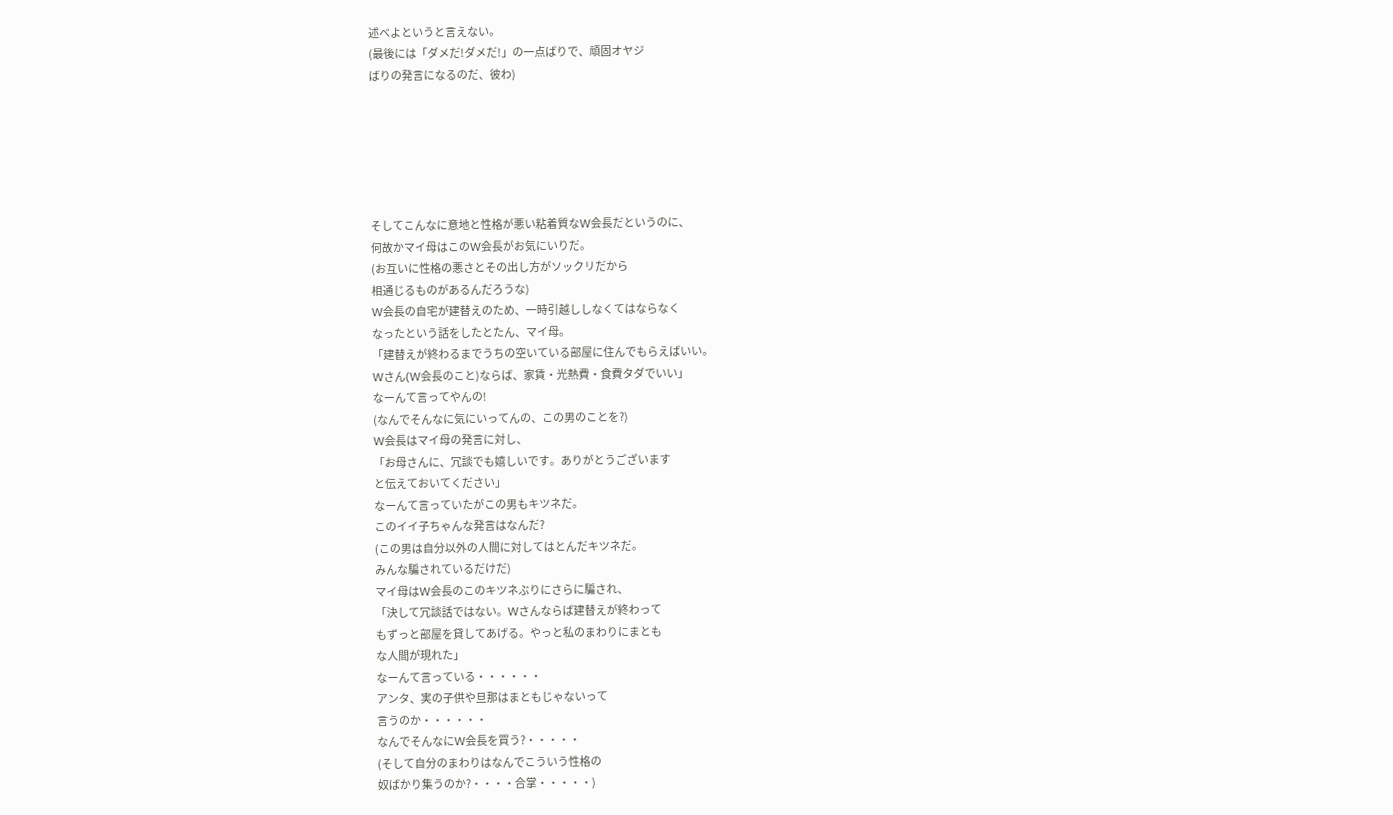述べよというと言えない。
(最後には「ダメだ!ダメだ!」の一点ばりで、頑固オヤジ
ばりの発言になるのだ、彼わ)






そしてこんなに意地と性格が悪い粘着質なW会長だというのに、
何故かマイ母はこのW会長がお気にいりだ。
(お互いに性格の悪さとその出し方がソックリだから
相通じるものがあるんだろうな)
W会長の自宅が建替えのため、一時引越ししなくてはならなく
なったという話をしたとたん、マイ母。
「建替えが終わるまでうちの空いている部屋に住んでもらえばいい。
Wさん(W会長のこと)ならば、家賃・光熱費・食費タダでいい」
なーんて言ってやんの!
(なんでそんなに気にいってんの、この男のことを?)
W会長はマイ母の発言に対し、
「お母さんに、冗談でも嬉しいです。ありがとうございます
と伝えておいてください」
なーんて言っていたがこの男もキツネだ。
このイイ子ちゃんな発言はなんだ?
(この男は自分以外の人間に対してはとんだキツネだ。
みんな騙されているだけだ)
マイ母はW会長のこのキツネぶりにさらに騙され、
「決して冗談話ではない。Wさんならば建替えが終わって
もずっと部屋を貸してあげる。やっと私のまわりにまとも
な人間が現れた」
なーんて言っている・・・・・・
アンタ、実の子供や旦那はまともじゃないって
言うのか・・・・・・
なんでそんなにW会長を買う?・・・・・
(そして自分のまわりはなんでこういう性格の
奴ばかり集うのか?・・・・合掌・・・・・)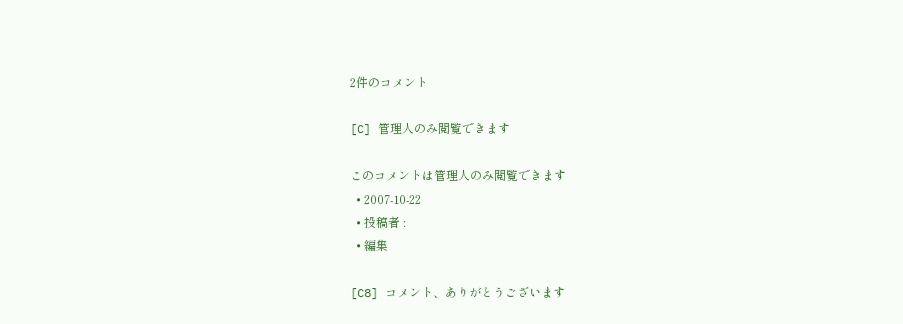2件のコメント

[C] 管理人のみ閲覧できます

このコメントは管理人のみ閲覧できます
  • 2007-10-22
  • 投稿者 :
  • 編集

[C8] コメント、ありがとうございます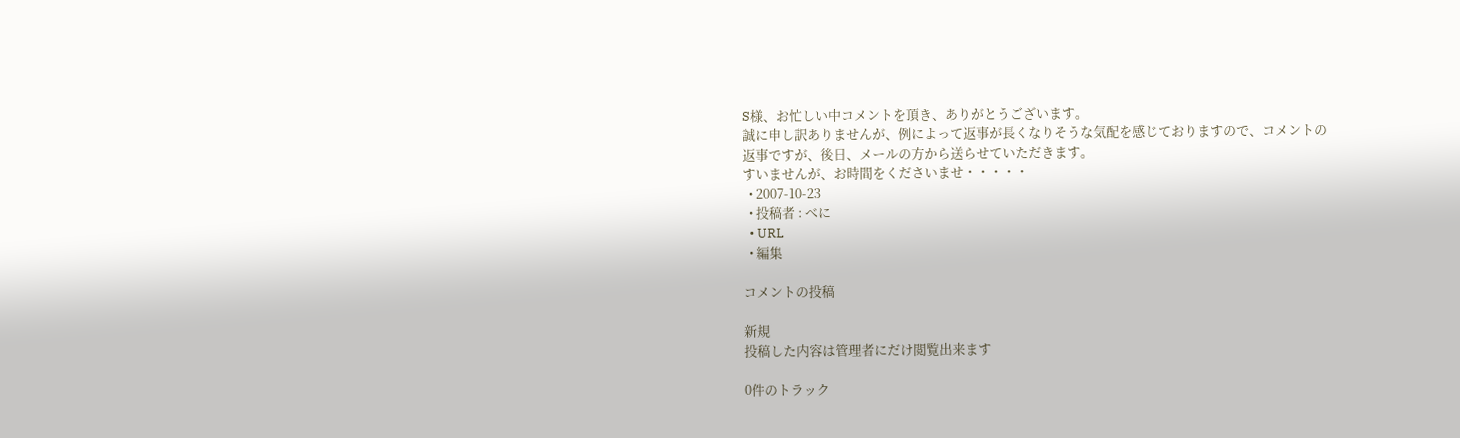S様、お忙しい中コメントを頂き、ありがとうございます。
誠に申し訳ありませんが、例によって返事が長くなりそうな気配を感じておりますので、コメントの
返事ですが、後日、メールの方から送らせていただきます。
すいませんが、お時間をくださいませ・・・・・
  • 2007-10-23
  • 投稿者 : べに
  • URL
  • 編集

コメントの投稿

新規
投稿した内容は管理者にだけ閲覧出来ます

0件のトラック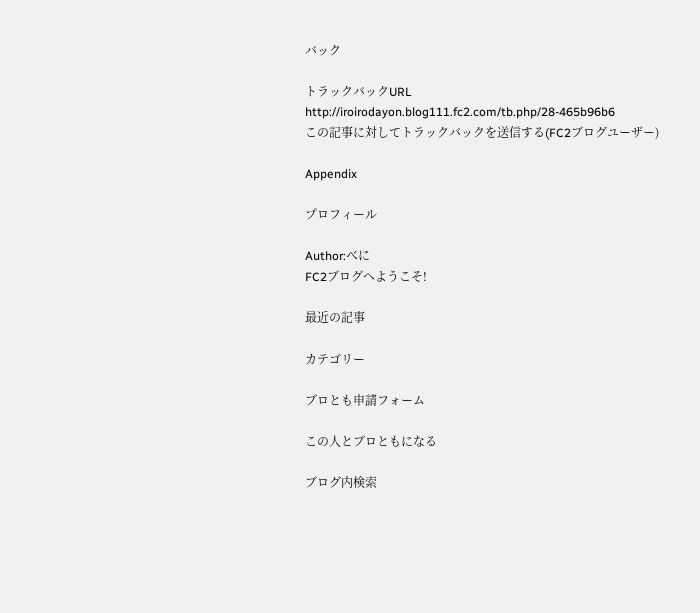バック

トラックバックURL
http://iroirodayon.blog111.fc2.com/tb.php/28-465b96b6
この記事に対してトラックバックを送信する(FC2ブログユーザー)

Appendix

プロフィール

Author:べに
FC2ブログへようこそ!

最近の記事

カテゴリー

ブロとも申請フォーム

この人とブロともになる

ブログ内検索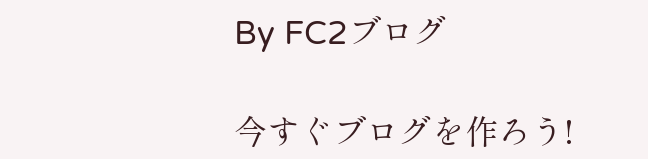By FC2ブログ

今すぐブログを作ろう!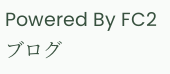Powered By FC2ブログ